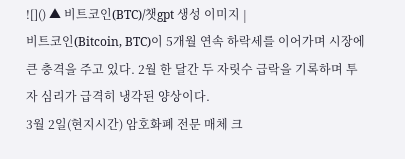![]() ▲ 비트코인(BTC)/챗gpt 생성 이미지 |
비트코인(Bitcoin, BTC)이 5개월 연속 하락세를 이어가며 시장에 큰 충격을 주고 있다. 2월 한 달간 두 자릿수 급락을 기록하며 투자 심리가 급격히 냉각된 양상이다.
3월 2일(현지시간) 암호화폐 전문 매체 크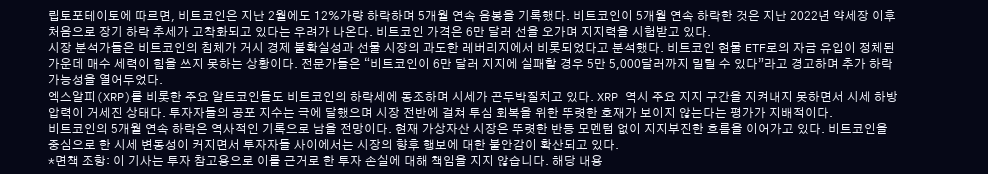립토포테이토에 따르면, 비트코인은 지난 2월에도 12%가량 하락하며 5개월 연속 음봉을 기록했다. 비트코인이 5개월 연속 하락한 것은 지난 2022년 약세장 이후 처음으로 장기 하락 추세가 고착화되고 있다는 우려가 나온다. 비트코인 가격은 6만 달러 선을 오가며 지지력을 시험받고 있다.
시장 분석가들은 비트코인의 침체가 거시 경제 불확실성과 선물 시장의 과도한 레버리지에서 비롯되었다고 분석했다. 비트코인 현물 ETF로의 자금 유입이 정체된 가운데 매수 세력이 힘을 쓰지 못하는 상황이다. 전문가들은 “비트코인이 6만 달러 지지에 실패할 경우 5만 5,000달러까지 밀릴 수 있다”라고 경고하며 추가 하락 가능성을 열어두었다.
엑스알피(XRP)를 비롯한 주요 알트코인들도 비트코인의 하락세에 동조하며 시세가 곤두박질치고 있다. XRP 역시 주요 지지 구간을 지켜내지 못하면서 시세 하방 압력이 거세진 상태다. 투자자들의 공포 지수는 극에 달했으며 시장 전반에 걸쳐 투심 회복을 위한 뚜렷한 호재가 보이지 않는다는 평가가 지배적이다.
비트코인의 5개월 연속 하락은 역사적인 기록으로 남을 전망이다. 현재 가상자산 시장은 뚜렷한 반등 모멘텀 없이 지지부진한 흐름을 이어가고 있다. 비트코인을 중심으로 한 시세 변동성이 커지면서 투자자들 사이에서는 시장의 향후 행보에 대한 불안감이 확산되고 있다.
*면책 조항: 이 기사는 투자 참고용으로 이를 근거로 한 투자 손실에 대해 책임을 지지 않습니다. 해당 내용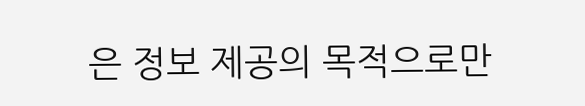은 정보 제공의 목적으로만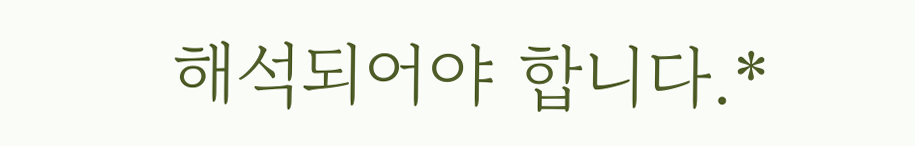해석되어야 합니다.*